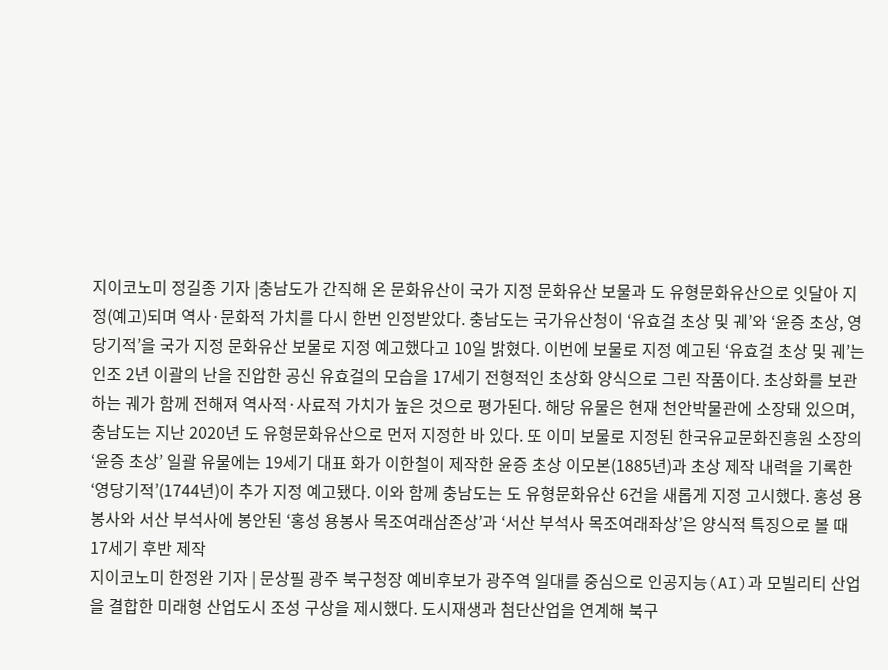지이코노미 정길종 기자 |충남도가 간직해 온 문화유산이 국가 지정 문화유산 보물과 도 유형문화유산으로 잇달아 지정(예고)되며 역사·문화적 가치를 다시 한번 인정받았다. 충남도는 국가유산청이 ‘유효걸 초상 및 궤’와 ‘윤증 초상, 영당기적’을 국가 지정 문화유산 보물로 지정 예고했다고 10일 밝혔다. 이번에 보물로 지정 예고된 ‘유효걸 초상 및 궤’는 인조 2년 이괄의 난을 진압한 공신 유효걸의 모습을 17세기 전형적인 초상화 양식으로 그린 작품이다. 초상화를 보관하는 궤가 함께 전해져 역사적·사료적 가치가 높은 것으로 평가된다. 해당 유물은 현재 천안박물관에 소장돼 있으며, 충남도는 지난 2020년 도 유형문화유산으로 먼저 지정한 바 있다. 또 이미 보물로 지정된 한국유교문화진흥원 소장의 ‘윤증 초상’ 일괄 유물에는 19세기 대표 화가 이한철이 제작한 윤증 초상 이모본(1885년)과 초상 제작 내력을 기록한 ‘영당기적’(1744년)이 추가 지정 예고됐다. 이와 함께 충남도는 도 유형문화유산 6건을 새롭게 지정 고시했다. 홍성 용봉사와 서산 부석사에 봉안된 ‘홍성 용봉사 목조여래삼존상’과 ‘서산 부석사 목조여래좌상’은 양식적 특징으로 볼 때 17세기 후반 제작
지이코노미 한정완 기자 | 문상필 광주 북구청장 예비후보가 광주역 일대를 중심으로 인공지능(AI)과 모빌리티 산업을 결합한 미래형 산업도시 조성 구상을 제시했다. 도시재생과 첨단산업을 연계해 북구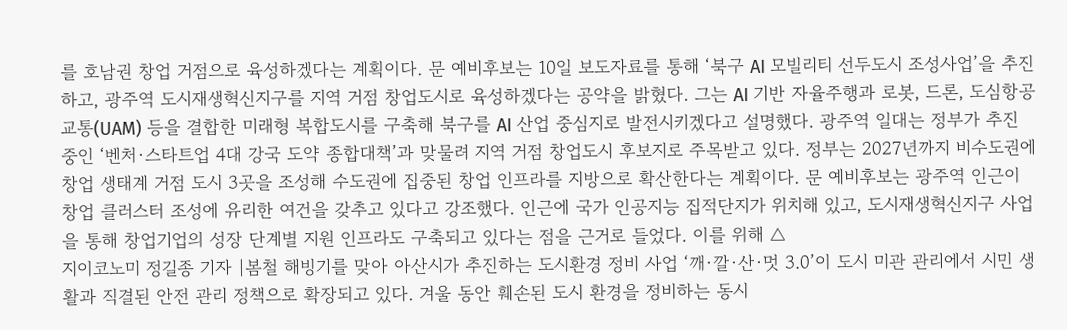를 호남권 창업 거점으로 육성하겠다는 계획이다. 문 예비후보는 10일 보도자료를 통해 ‘북구 AI 모빌리티 선두도시 조성사업’을 추진하고, 광주역 도시재생혁신지구를 지역 거점 창업도시로 육성하겠다는 공약을 밝혔다. 그는 AI 기반 자율주행과 로봇, 드론, 도심항공교통(UAM) 등을 결합한 미래형 복합도시를 구축해 북구를 AI 산업 중심지로 발전시키겠다고 설명했다. 광주역 일대는 정부가 추진 중인 ‘벤처·스타트업 4대 강국 도약 종합대책’과 맞물려 지역 거점 창업도시 후보지로 주목받고 있다. 정부는 2027년까지 비수도권에 창업 생태계 거점 도시 3곳을 조성해 수도권에 집중된 창업 인프라를 지방으로 확산한다는 계획이다. 문 예비후보는 광주역 인근이 창업 클러스터 조성에 유리한 여건을 갖추고 있다고 강조했다. 인근에 국가 인공지능 집적단지가 위치해 있고, 도시재생혁신지구 사업을 통해 창업기업의 성장 단계별 지원 인프라도 구축되고 있다는 점을 근거로 들었다. 이를 위해 △
지이코노미 정길종 기자 |봄철 해빙기를 맞아 아산시가 추진하는 도시환경 정비 사업 ‘깨·깔·산·멋 3.0’이 도시 미관 관리에서 시민 생활과 직결된 안전 관리 정책으로 확장되고 있다. 겨울 동안 훼손된 도시 환경을 정비하는 동시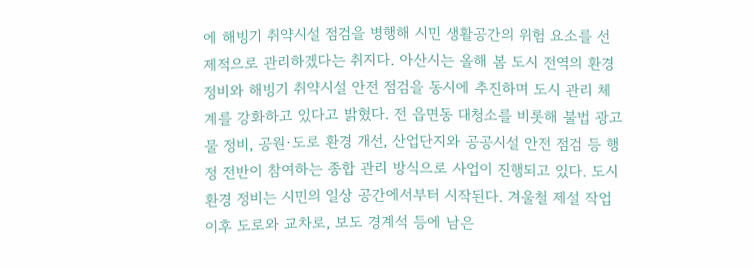에 해빙기 취약시설 점검을 병행해 시민 생활공간의 위험 요소를 선제적으로 관리하겠다는 취지다. 아산시는 올해 봄 도시 전역의 환경 정비와 해빙기 취약시설 안전 점검을 동시에 추진하며 도시 관리 체계를 강화하고 있다고 밝혔다. 전 읍면동 대청소를 비롯해 불법 광고물 정비, 공원·도로 환경 개선, 산업단지와 공공시설 안전 점검 등 행정 전반이 참여하는 종합 관리 방식으로 사업이 진행되고 있다. 도시 환경 정비는 시민의 일상 공간에서부터 시작된다. 겨울철 제설 작업 이후 도로와 교차로, 보도 경계석 등에 남은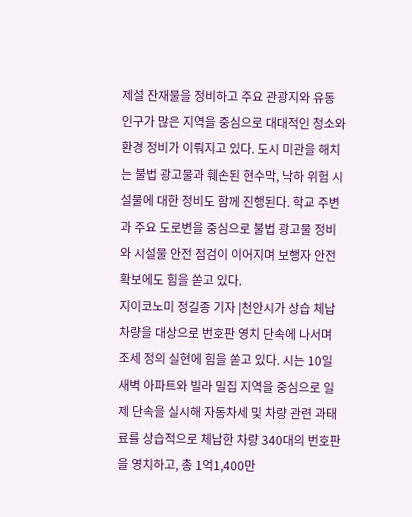제설 잔재물을 정비하고 주요 관광지와 유동 인구가 많은 지역을 중심으로 대대적인 청소와 환경 정비가 이뤄지고 있다. 도시 미관을 해치는 불법 광고물과 훼손된 현수막, 낙하 위험 시설물에 대한 정비도 함께 진행된다. 학교 주변과 주요 도로변을 중심으로 불법 광고물 정비와 시설물 안전 점검이 이어지며 보행자 안전 확보에도 힘을 쏟고 있다.
지이코노미 정길종 기자 |천안시가 상습 체납 차량을 대상으로 번호판 영치 단속에 나서며 조세 정의 실현에 힘을 쏟고 있다. 시는 10일 새벽 아파트와 빌라 밀집 지역을 중심으로 일제 단속을 실시해 자동차세 및 차량 관련 과태료를 상습적으로 체납한 차량 340대의 번호판을 영치하고, 총 1억1,400만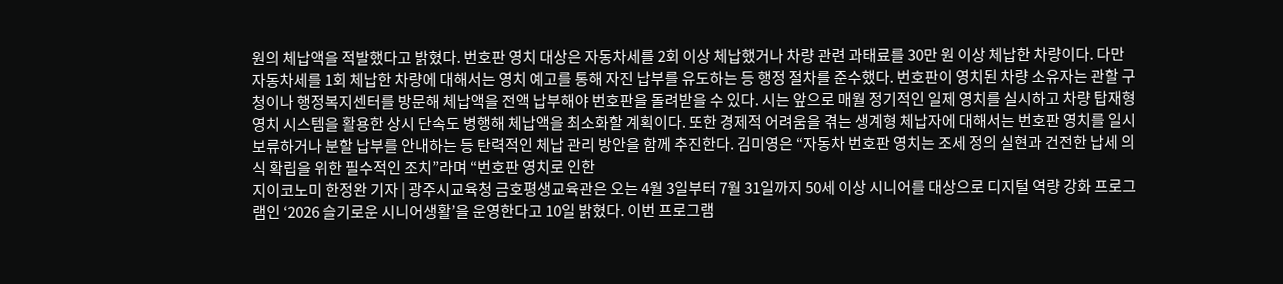원의 체납액을 적발했다고 밝혔다. 번호판 영치 대상은 자동차세를 2회 이상 체납했거나 차량 관련 과태료를 30만 원 이상 체납한 차량이다. 다만 자동차세를 1회 체납한 차량에 대해서는 영치 예고를 통해 자진 납부를 유도하는 등 행정 절차를 준수했다. 번호판이 영치된 차량 소유자는 관할 구청이나 행정복지센터를 방문해 체납액을 전액 납부해야 번호판을 돌려받을 수 있다. 시는 앞으로 매월 정기적인 일제 영치를 실시하고 차량 탑재형 영치 시스템을 활용한 상시 단속도 병행해 체납액을 최소화할 계획이다. 또한 경제적 어려움을 겪는 생계형 체납자에 대해서는 번호판 영치를 일시 보류하거나 분할 납부를 안내하는 등 탄력적인 체납 관리 방안을 함께 추진한다. 김미영은 “자동차 번호판 영치는 조세 정의 실현과 건전한 납세 의식 확립을 위한 필수적인 조치”라며 “번호판 영치로 인한
지이코노미 한정완 기자 | 광주시교육청 금호평생교육관은 오는 4월 3일부터 7월 31일까지 50세 이상 시니어를 대상으로 디지털 역량 강화 프로그램인 ‘2026 슬기로운 시니어생활’을 운영한다고 10일 밝혔다. 이번 프로그램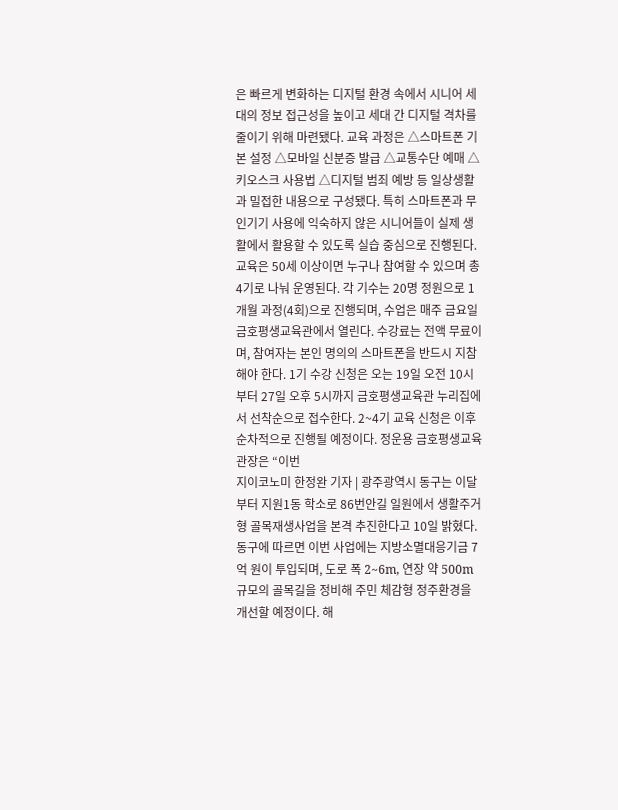은 빠르게 변화하는 디지털 환경 속에서 시니어 세대의 정보 접근성을 높이고 세대 간 디지털 격차를 줄이기 위해 마련됐다. 교육 과정은 △스마트폰 기본 설정 △모바일 신분증 발급 △교통수단 예매 △키오스크 사용법 △디지털 범죄 예방 등 일상생활과 밀접한 내용으로 구성됐다. 특히 스마트폰과 무인기기 사용에 익숙하지 않은 시니어들이 실제 생활에서 활용할 수 있도록 실습 중심으로 진행된다. 교육은 50세 이상이면 누구나 참여할 수 있으며 총 4기로 나눠 운영된다. 각 기수는 20명 정원으로 1개월 과정(4회)으로 진행되며, 수업은 매주 금요일 금호평생교육관에서 열린다. 수강료는 전액 무료이며, 참여자는 본인 명의의 스마트폰을 반드시 지참해야 한다. 1기 수강 신청은 오는 19일 오전 10시부터 27일 오후 5시까지 금호평생교육관 누리집에서 선착순으로 접수한다. 2~4기 교육 신청은 이후 순차적으로 진행될 예정이다. 정운용 금호평생교육관장은 “이번
지이코노미 한정완 기자 | 광주광역시 동구는 이달부터 지원1동 학소로 86번안길 일원에서 생활주거형 골목재생사업을 본격 추진한다고 10일 밝혔다. 동구에 따르면 이번 사업에는 지방소멸대응기금 7억 원이 투입되며, 도로 폭 2~6m, 연장 약 500m 규모의 골목길을 정비해 주민 체감형 정주환경을 개선할 예정이다. 해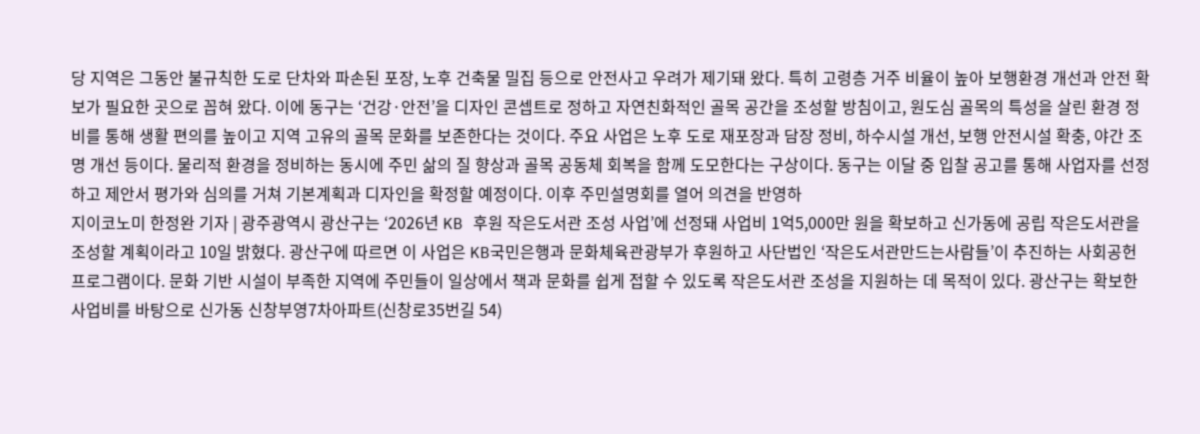당 지역은 그동안 불규칙한 도로 단차와 파손된 포장, 노후 건축물 밀집 등으로 안전사고 우려가 제기돼 왔다. 특히 고령층 거주 비율이 높아 보행환경 개선과 안전 확보가 필요한 곳으로 꼽혀 왔다. 이에 동구는 ‘건강·안전’을 디자인 콘셉트로 정하고 자연친화적인 골목 공간을 조성할 방침이고, 원도심 골목의 특성을 살린 환경 정비를 통해 생활 편의를 높이고 지역 고유의 골목 문화를 보존한다는 것이다. 주요 사업은 노후 도로 재포장과 담장 정비, 하수시설 개선, 보행 안전시설 확충, 야간 조명 개선 등이다. 물리적 환경을 정비하는 동시에 주민 삶의 질 향상과 골목 공동체 회복을 함께 도모한다는 구상이다. 동구는 이달 중 입찰 공고를 통해 사업자를 선정하고 제안서 평가와 심의를 거쳐 기본계획과 디자인을 확정할 예정이다. 이후 주민설명회를 열어 의견을 반영하
지이코노미 한정완 기자 | 광주광역시 광산구는 ‘2026년 KB 후원 작은도서관 조성 사업’에 선정돼 사업비 1억5,000만 원을 확보하고 신가동에 공립 작은도서관을 조성할 계획이라고 10일 밝혔다. 광산구에 따르면 이 사업은 KB국민은행과 문화체육관광부가 후원하고 사단법인 ‘작은도서관만드는사람들’이 추진하는 사회공헌 프로그램이다. 문화 기반 시설이 부족한 지역에 주민들이 일상에서 책과 문화를 쉽게 접할 수 있도록 작은도서관 조성을 지원하는 데 목적이 있다. 광산구는 확보한 사업비를 바탕으로 신가동 신창부영7차아파트(신창로35번길 54)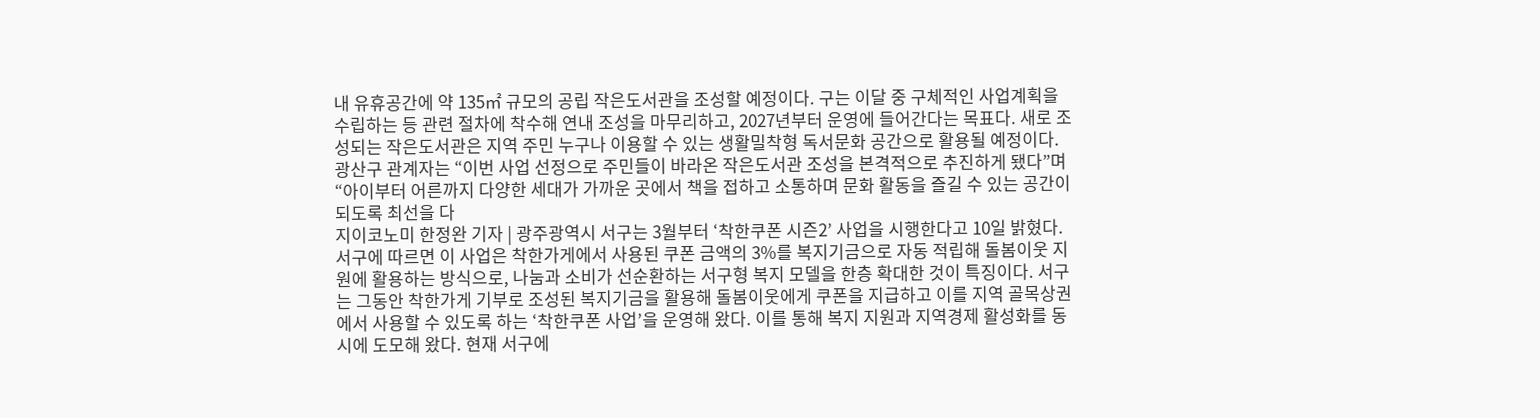내 유휴공간에 약 135㎡ 규모의 공립 작은도서관을 조성할 예정이다. 구는 이달 중 구체적인 사업계획을 수립하는 등 관련 절차에 착수해 연내 조성을 마무리하고, 2027년부터 운영에 들어간다는 목표다. 새로 조성되는 작은도서관은 지역 주민 누구나 이용할 수 있는 생활밀착형 독서문화 공간으로 활용될 예정이다. 광산구 관계자는 “이번 사업 선정으로 주민들이 바라온 작은도서관 조성을 본격적으로 추진하게 됐다”며 “아이부터 어른까지 다양한 세대가 가까운 곳에서 책을 접하고 소통하며 문화 활동을 즐길 수 있는 공간이 되도록 최선을 다
지이코노미 한정완 기자 | 광주광역시 서구는 3월부터 ‘착한쿠폰 시즌2’ 사업을 시행한다고 10일 밝혔다. 서구에 따르면 이 사업은 착한가게에서 사용된 쿠폰 금액의 3%를 복지기금으로 자동 적립해 돌봄이웃 지원에 활용하는 방식으로, 나눔과 소비가 선순환하는 서구형 복지 모델을 한층 확대한 것이 특징이다. 서구는 그동안 착한가게 기부로 조성된 복지기금을 활용해 돌봄이웃에게 쿠폰을 지급하고 이를 지역 골목상권에서 사용할 수 있도록 하는 ‘착한쿠폰 사업’을 운영해 왔다. 이를 통해 복지 지원과 지역경제 활성화를 동시에 도모해 왔다. 현재 서구에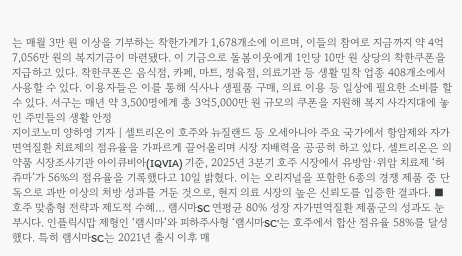는 매월 3만 원 이상을 기부하는 착한가게가 1,678개소에 이르며, 이들의 참여로 지금까지 약 4억7,056만 원의 복지기금이 마련됐다. 이 기금으로 돌봄이웃에게 1인당 10만 원 상당의 착한쿠폰을 지급하고 있다. 착한쿠폰은 음식점, 카페, 마트, 정육점, 의료기관 등 생활 밀착 업종 408개소에서 사용할 수 있다. 이용자들은 이를 통해 식사나 생필품 구매, 의료 이용 등 일상에 필요한 소비를 할 수 있다. 서구는 매년 약 3,500명에게 총 3억5,000만 원 규모의 쿠폰을 지원해 복지 사각지대에 놓인 주민들의 생활 안정
지이코노미 양하영 기자 | 셀트리온이 호주와 뉴질랜드 등 오세아니아 주요 국가에서 항암제와 자가면역질환 치료제의 점유율을 가파르게 끌어올리며 시장 지배력을 공공히 하고 있다. 셀트리온은 의약품 시장조사기관 아이큐비아(IQVIA) 기준, 2025년 3분기 호주 시장에서 유방암·위암 치료제 ‘허쥬마’가 56%의 점유율을 기록했다고 10일 밝혔다. 이는 오리지널을 포함한 6종의 경쟁 제품 중 단독으로 과반 이상의 처방 성과를 거둔 것으로, 현지 의료 시장의 높은 신뢰도를 입증한 결과다. ■ 호주 맞춤형 전략과 제도적 수혜… 램시마SC 연평균 80% 성장 자가면역질환 제품군의 성과도 눈부시다. 인플릭시맙 제형인 ‘램시마’와 피하주사형 ‘램시마SC’는 호주에서 합산 점유율 58%를 달성했다. 특히 램시마SC는 2021년 출시 이후 매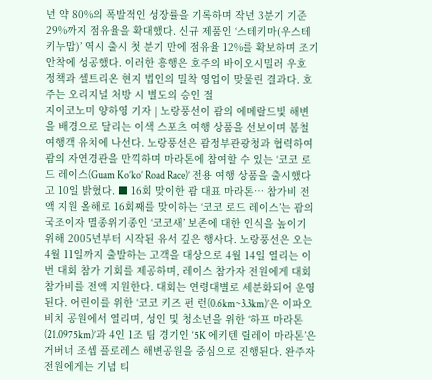년 약 80%의 폭발적인 성장률을 기록하며 작년 3분기 기준 29%까지 점유율을 확대했다. 신규 제품인 ‘스테키마(우스테키누맙)’ 역시 출시 첫 분기 만에 점유율 12%를 확보하며 조기 안착에 성공했다. 이러한 흥행은 호주의 바이오시밀러 우호 정책과 셀트리온 현지 법인의 밀착 영업이 맞물린 결과다. 호주는 오리지널 처방 시 별도의 승인 절
지이코노미 양하영 기자 | 노랑풍선이 괌의 에메랄드빛 해변을 배경으로 달리는 이색 스포츠 여행 상품을 선보이며 봄철 여행객 유치에 나선다. 노랑풍선은 괌정부관광청과 협력하여 괌의 자연경관을 만끽하며 마라톤에 참여할 수 있는 ‘코코 로드 레이스(Guam Ko’ko’ Road Race)’ 전용 여행 상품을 출시했다고 10일 밝혔다. ■ 16회 맞이한 괌 대표 마라톤… 참가비 전액 지원 올해로 16회째를 맞이하는 ‘코코 로드 레이스’는 괌의 국조이자 멸종위기종인 ‘코코새’ 보존에 대한 인식을 높이기 위해 2005년부터 시작된 유서 깊은 행사다. 노랑풍선은 오는 4월 11일까지 출발하는 고객을 대상으로 4월 14일 열리는 이번 대회 참가 기회를 제공하며, 레이스 참가자 전원에게 대회 참가비를 전액 지원한다. 대회는 연령대별로 세분화되어 운영된다. 어린이를 위한 ‘코코 키즈 펀 런(0.6km~3.3km)’은 이파오 비치 공원에서 열리며, 성인 및 청소년을 위한 ‘하프 마라톤(21.0975km)’과 4인 1조 팀 경기인 ‘5K 에키텐 릴레이 마라톤’은 거버너 조셉 플로레스 해변공원을 중심으로 진행된다. 완주자 전원에게는 기념 티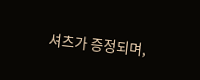셔츠가 증정되며,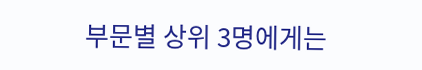부문별 상위 3명에게는